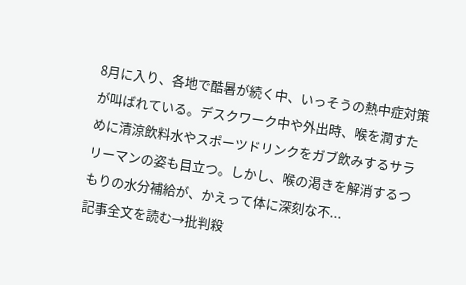8月に入り、各地で酷暑が続く中、いっそうの熱中症対策が叫ばれている。デスクワーク中や外出時、喉を潤すために清涼飲料水やスポーツドリンクをガブ飲みするサラリーマンの姿も目立つ。しかし、喉の渇きを解消するつもりの水分補給が、かえって体に深刻な不...
記事全文を読む→批判殺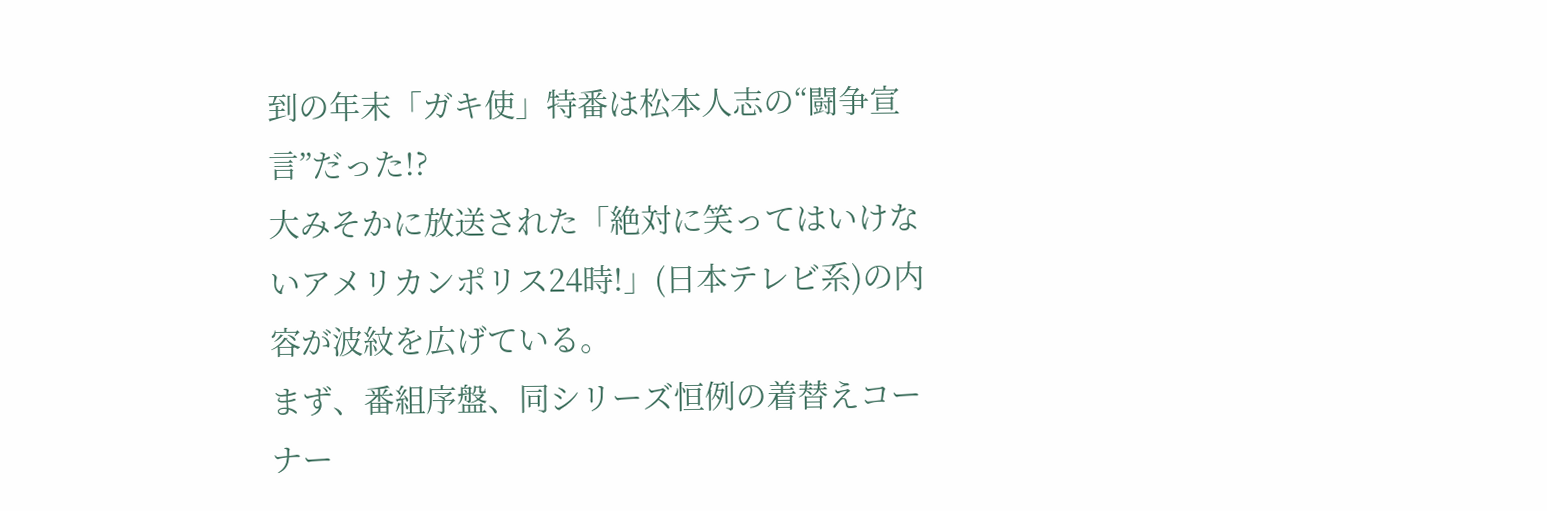到の年末「ガキ使」特番は松本人志の“闘争宣言”だった!?
大みそかに放送された「絶対に笑ってはいけないアメリカンポリス24時!」(日本テレビ系)の内容が波紋を広げている。
まず、番組序盤、同シリーズ恒例の着替えコーナー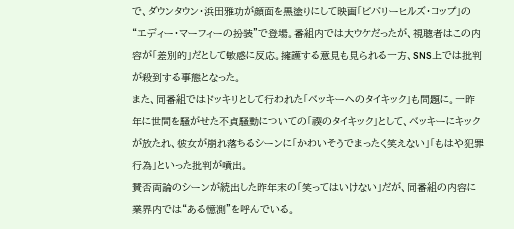で、ダウンタウン・浜田雅功が顔面を黒塗りにして映画「ビバリーヒルズ・コップ」の“エディー・マーフィーの扮装”で登場。番組内では大ウケだったが、視聴者はこの内容が「差別的」だとして敏感に反応。擁護する意見も見られる一方、SNS上では批判が殺到する事態となった。
また、同番組ではドッキリとして行われた「ベッキーへのタイキック」も問題に。一昨年に世間を騒がせた不貞騒動についての「禊のタイキック」として、ベッキーにキックが放たれ、彼女が崩れ落ちるシーンに「かわいそうでまったく笑えない」「もはや犯罪行為」といった批判が噴出。
賛否両論のシーンが続出した昨年末の「笑ってはいけない」だが、同番組の内容に業界内では“ある憶測”を呼んでいる。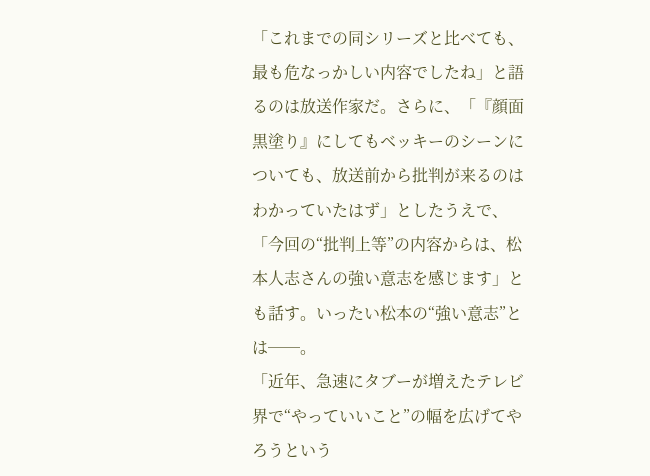「これまでの同シリーズと比べても、最も危なっかしい内容でしたね」と語るのは放送作家だ。さらに、「『顔面黒塗り』にしてもベッキーのシーンについても、放送前から批判が来るのはわかっていたはず」としたうえで、「今回の“批判上等”の内容からは、松本人志さんの強い意志を感じます」とも話す。いったい松本の“強い意志”とは──。
「近年、急速にタブーが増えたテレビ界で“やっていいこと”の幅を広げてやろうという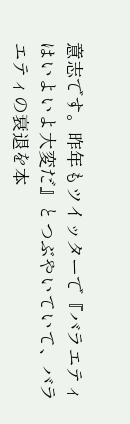意志です。昨年もツイッターで『バラエティはいよいよ大変だ』とつぶやいていて、バラエティの衰退を本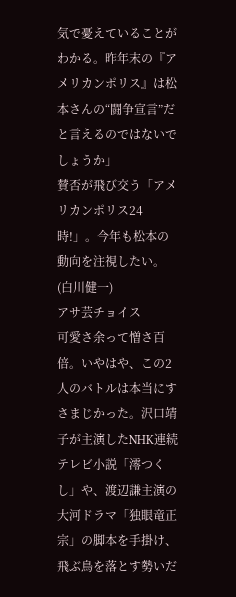気で憂えていることがわかる。昨年末の『アメリカンポリス』は松本さんの“闘争宣言”だと言えるのではないでしょうか」
賛否が飛び交う「アメリカンポリス24時!」。今年も松本の動向を注視したい。
(白川健一)
アサ芸チョイス
可愛さ余って憎さ百倍。いやはや、この2人のバトルは本当にすさまじかった。沢口靖子が主演したNHK連続テレビ小説「澪つくし」や、渡辺謙主演の大河ドラマ「独眼竜正宗」の脚本を手掛け、飛ぶ鳥を落とす勢いだ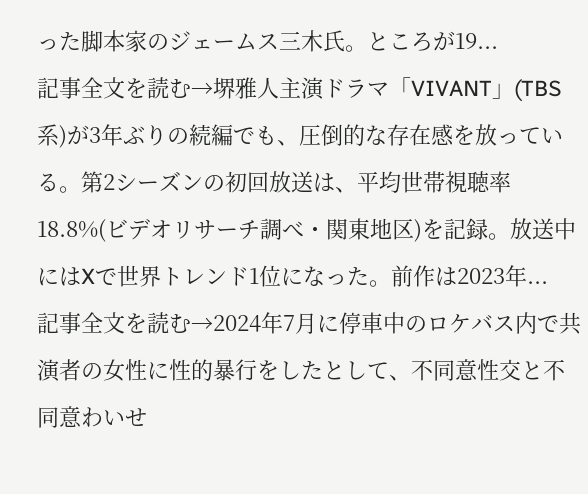った脚本家のジェームス三木氏。ところが19...
記事全文を読む→堺雅人主演ドラマ「VIVANT」(TBS系)が3年ぶりの続編でも、圧倒的な存在感を放っている。第2シーズンの初回放送は、平均世帯視聴率18.8%(ビデオリサーチ調べ・関東地区)を記録。放送中にはXで世界トレンド1位になった。前作は2023年...
記事全文を読む→2024年7月に停車中のロケバス内で共演者の女性に性的暴行をしたとして、不同意性交と不同意わいせ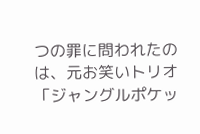つの罪に問われたのは、元お笑いトリオ「ジャングルポケッ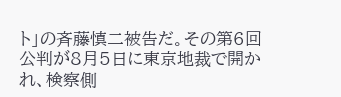ト」の斉藤慎二被告だ。その第6回公判が8月5日に東京地裁で開かれ、検察側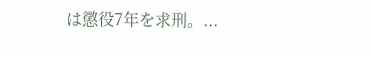は懲役7年を求刑。...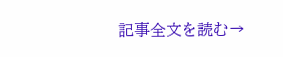記事全文を読む→